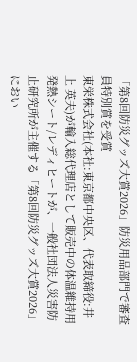「第8回防災グッズ大賞2026」防災用品部門で審査員特別賞を受賞
東栄株式会社(本社:東京都中央区、代表取締役:井上 英夫)が輸入総代理店として販売中の体温維持用発熱シート/レディヒートが、一般社団法人災害防止研究所が主催する「第8回防災グッズ大賞2026」におい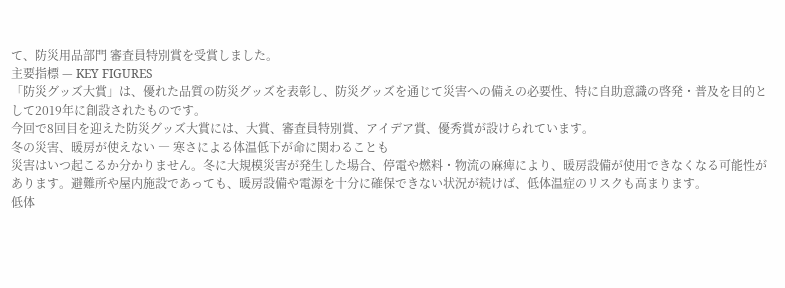て、防災用品部門 審査員特別賞を受賞しました。
主要指標 — KEY FIGURES
「防災グッズ大賞」は、優れた品質の防災グッズを表彰し、防災グッズを通じて災害への備えの必要性、特に自助意識の啓発・普及を目的として2019年に創設されたものです。
今回で8回目を迎えた防災グッズ大賞には、大賞、審査員特別賞、アイデア賞、優秀賞が設けられています。
冬の災害、暖房が使えない ― 寒さによる体温低下が命に関わることも
災害はいつ起こるか分かりません。冬に大規模災害が発生した場合、停電や燃料・物流の麻痺により、暖房設備が使用できなくなる可能性があります。避難所や屋内施設であっても、暖房設備や電源を十分に確保できない状況が続けば、低体温症のリスクも高まります。
低体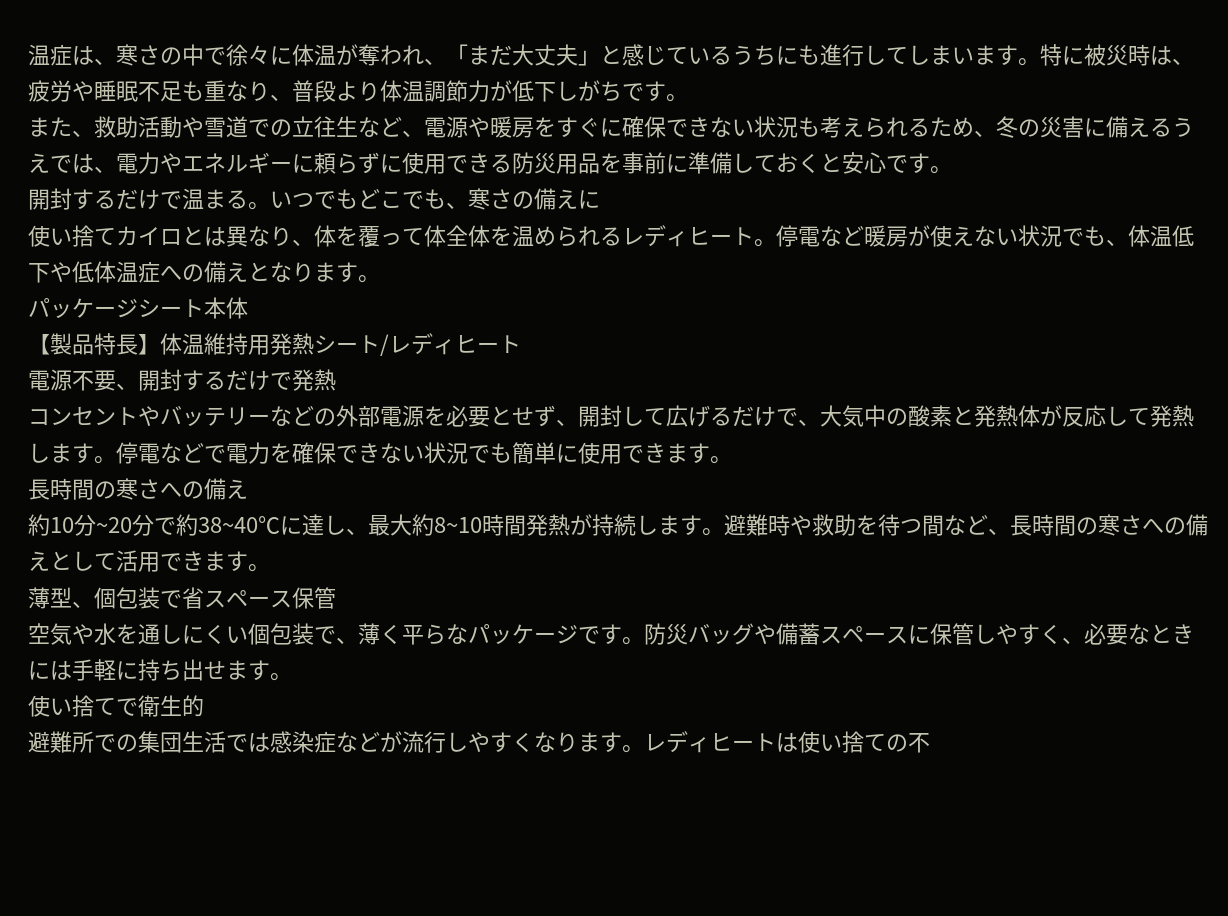温症は、寒さの中で徐々に体温が奪われ、「まだ大丈夫」と感じているうちにも進行してしまいます。特に被災時は、疲労や睡眠不足も重なり、普段より体温調節力が低下しがちです。
また、救助活動や雪道での立往生など、電源や暖房をすぐに確保できない状況も考えられるため、冬の災害に備えるうえでは、電力やエネルギーに頼らずに使用できる防災用品を事前に準備しておくと安心です。
開封するだけで温まる。いつでもどこでも、寒さの備えに
使い捨てカイロとは異なり、体を覆って体全体を温められるレディヒート。停電など暖房が使えない状況でも、体温低下や低体温症への備えとなります。
パッケージシート本体
【製品特長】体温維持用発熱シート/レディヒート
電源不要、開封するだけで発熱
コンセントやバッテリーなどの外部電源を必要とせず、開封して広げるだけで、大気中の酸素と発熱体が反応して発熱します。停電などで電力を確保できない状況でも簡単に使用できます。
長時間の寒さへの備え
約10分~20分で約38~40℃に達し、最大約8~10時間発熱が持続します。避難時や救助を待つ間など、長時間の寒さへの備えとして活用できます。
薄型、個包装で省スペース保管
空気や水を通しにくい個包装で、薄く平らなパッケージです。防災バッグや備蓄スペースに保管しやすく、必要なときには手軽に持ち出せます。
使い捨てで衛生的
避難所での集団生活では感染症などが流行しやすくなります。レディヒートは使い捨ての不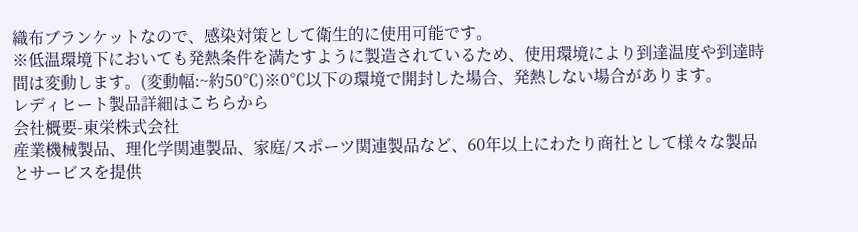織布ブランケットなので、感染対策として衛生的に使用可能です。
※低温環境下においても発熱条件を満たすように製造されているため、使用環境により到達温度や到達時間は変動します。(変動幅:~約50℃)※0℃以下の環境で開封した場合、発熱しない場合があります。
レディヒート製品詳細はこちらから
会社概要-東栄株式会社
産業機械製品、理化学関連製品、家庭/スポーツ関連製品など、60年以上にわたり商社として様々な製品とサービスを提供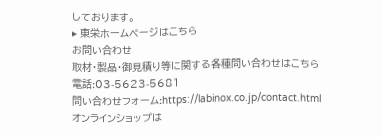しております。
▸ 東栄ホームページはこちら
お問い合わせ
取材・製品・御見積り等に関する各種問い合わせはこちら
電話:03-5623-5681
問い合わせフォーム:https://labinox.co.jp/contact.html
オンラインショップは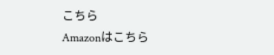こちら
Amazonはこちら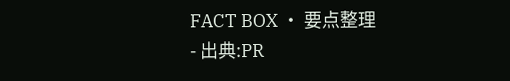FACT BOX ・ 要点整理
- 出典:PR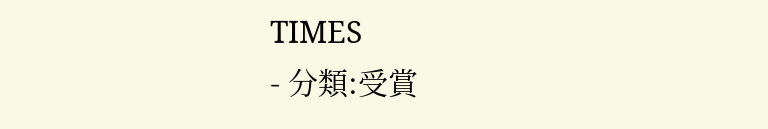TIMES
- 分類:受賞